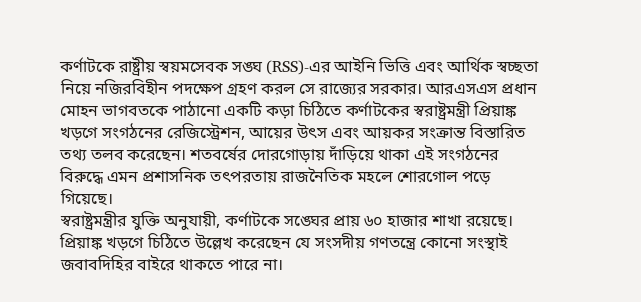কর্ণাটকে রাষ্ট্রীয় স্বয়মসেবক সঙ্ঘ (RSS)-এর আইনি ভিত্তি এবং আর্থিক স্বচ্ছতা নিয়ে নজিরবিহীন পদক্ষেপ গ্রহণ করল সে রাজ্যের সরকার। আরএসএস প্রধান মোহন ভাগবতকে পাঠানো একটি কড়া চিঠিতে কর্ণাটকের স্বরাষ্ট্রমন্ত্রী প্রিয়াঙ্ক খড়গে সংগঠনের রেজিস্ট্রেশন, আয়ের উৎস এবং আয়কর সংক্রান্ত বিস্তারিত তথ্য তলব করেছেন। শতবর্ষের দোরগোড়ায় দাঁড়িয়ে থাকা এই সংগঠনের বিরুদ্ধে এমন প্রশাসনিক তৎপরতায় রাজনৈতিক মহলে শোরগোল পড়ে গিয়েছে।
স্বরাষ্ট্রমন্ত্রীর যুক্তি অনুযায়ী, কর্ণাটকে সঙ্ঘের প্রায় ৬০ হাজার শাখা রয়েছে। প্রিয়াঙ্ক খড়গে চিঠিতে উল্লেখ করেছেন যে সংসদীয় গণতন্ত্রে কোনো সংস্থাই জবাবদিহির বাইরে থাকতে পারে না।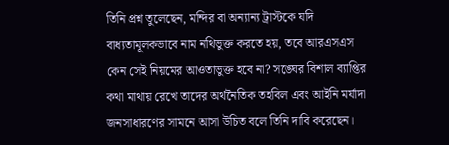তিনি প্রশ্ন তুলেছেন, মন্দির বা অন্যান্য ট্রাস্টকে যদি বাধ্যতামূলকভাবে নাম নথিভুক্ত করতে হয়, তবে আরএসএস কেন সেই নিয়মের আওতাভুক্ত হবে না? সঙ্ঘের বিশাল ব্যাপ্তির কথা মাথায় রেখে তাদের অর্থনৈতিক তহবিল এবং আইনি মর্যাদা জনসাধারণের সামনে আসা উচিত বলে তিনি দাবি করেছেন।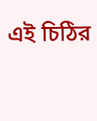এই চিঠির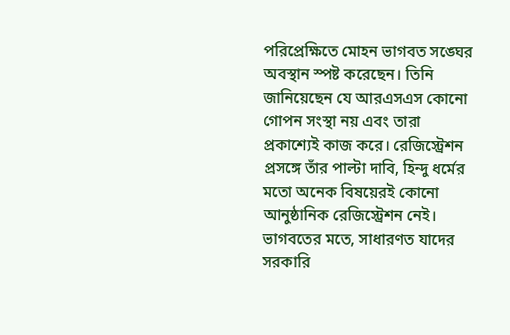পরিপ্রেক্ষিতে মোহন ভাগবত সঙ্ঘের অবস্থান স্পষ্ট করেছেন। তিনি জানিয়েছেন যে আরএসএস কোনো গোপন সংস্থা নয় এবং তারা প্রকাশ্যেই কাজ করে। রেজিস্ট্রেশন প্রসঙ্গে তাঁর পাল্টা দাবি, হিন্দু ধর্মের মতো অনেক বিষয়েরই কোনো আনুষ্ঠানিক রেজিস্ট্রেশন নেই। ভাগবতের মতে, সাধারণত যাদের সরকারি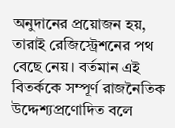অনুদানের প্রয়োজন হয়, তারাই রেজিস্ট্রেশনের পথ বেছে নেয়। বর্তমান এই বিতর্ককে সম্পূর্ণ রাজনৈতিক উদ্দেশ্যপ্রণোদিত বলে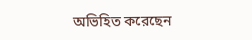অভিহিত করেছেন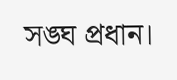সঙ্ঘ প্রধান।